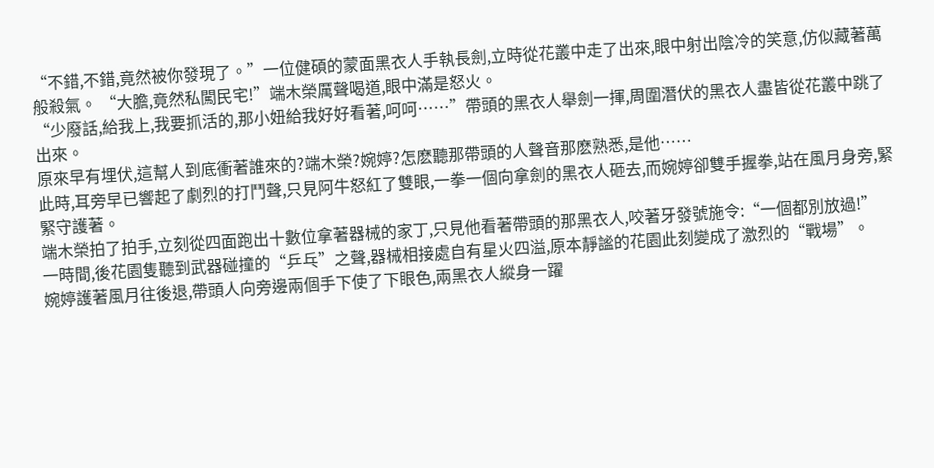“不錯,不錯,竟然被你發現了。”一位健碩的蒙面黑衣人手執長劍,立時從花叢中走了出來,眼中射出陰冷的笑意,仿似藏著萬般殺氣。 “大膽,竟然私闖民宅!”端木榮厲聲喝道,眼中滿是怒火。
“少廢話,給我上,我要抓活的,那小妞給我好好看著,呵呵……”帶頭的黑衣人舉劍一揮,周圍潛伏的黑衣人盡皆從花叢中跳了出來。
原來早有埋伏,這幫人到底衝著誰來的?端木榮?婉婷?怎麽聽那帶頭的人聲音那麽熟悉,是他……
此時,耳旁早已響起了劇烈的打鬥聲,只見阿牛怒紅了雙眼,一拳一個向拿劍的黑衣人砸去,而婉婷卻雙手握拳,站在風月身旁,緊緊守護著。
端木榮拍了拍手,立刻從四面跑出十數位拿著器械的家丁,只見他看著帶頭的那黑衣人,咬著牙發號施令:“一個都別放過!”
一時間,後花園隻聽到武器碰撞的“乒乓”之聲,器械相接處自有星火四溢,原本靜謐的花園此刻變成了激烈的“戰場”。
婉婷護著風月往後退,帶頭人向旁邊兩個手下使了下眼色,兩黑衣人縱身一躍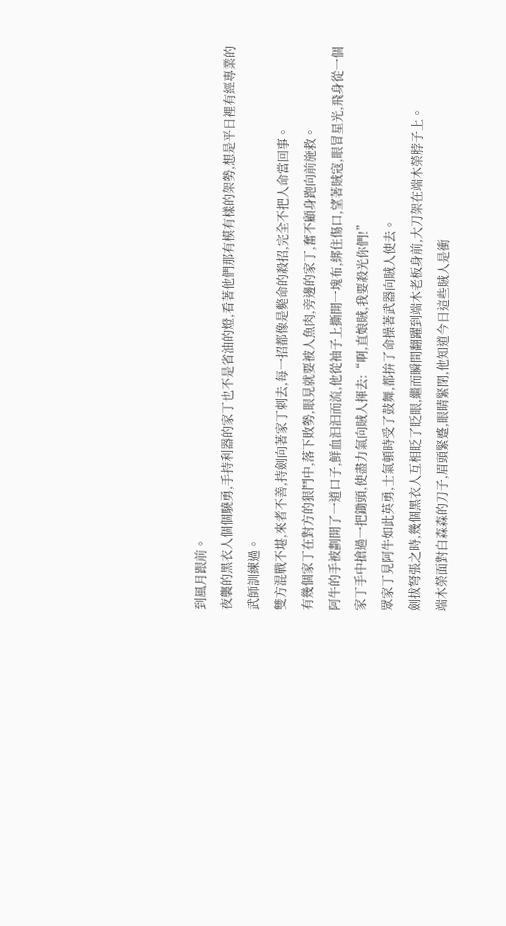到風月跟前。
夜襲的黑衣人個個驍勇,手持利器的家丁也不是省油的燈,看著他們那有模有樣的架勢,想是平日裡有經專業的武師訓練過。
雙方混戰不堪,來者不善,持劍向著家丁刺去,每一招都像是斃命的殺招,完全不把人命當回事。
有幾個家丁在對方的狠鬥中,落下敗勢,眼見就要被人魚肉,旁邊的家丁,奮不顧身跑向前施救。
阿牛的手被劃開了一道口子,鮮血汩汩而流,他從袖子上撕開一塊布,綁住傷口,望著賊寇,眼冒星光,飛身從一個家丁手中搶過一把鋤頭,使盡力氣向賊人揮去:“啊,直娘賊,我要殺光你們!”
眾家丁見阿牛如此英勇,士氣頓時受了鼓舞,都拚了命操著武器向賊人使去。
劍拔弩張之時,幾個黑衣人互相眨了眨眼,繼而瞬間翻躍到端木老板身前,大刀架在端木榮脖子上。
端木榮面對白森森的刀子,眉頭緊蹙,眼睛緊閉,他知道今日這些賊人是衝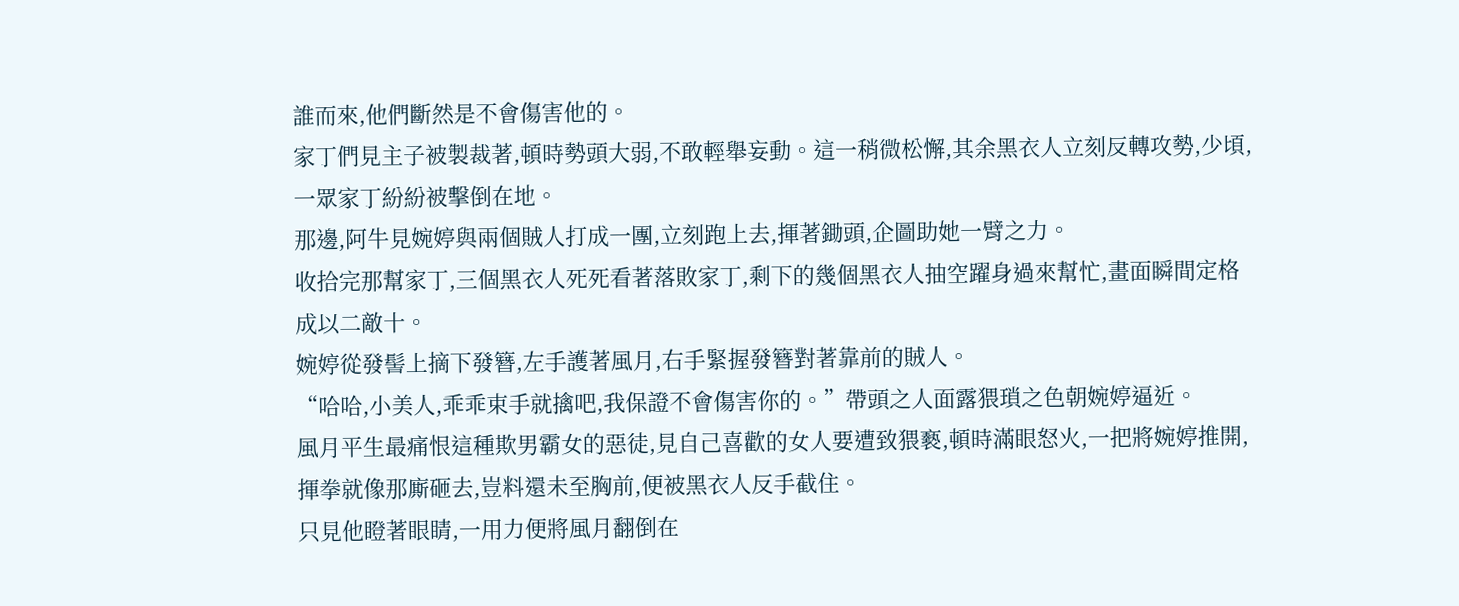誰而來,他們斷然是不會傷害他的。
家丁們見主子被製裁著,頓時勢頭大弱,不敢輕舉妄動。這一稍微松懈,其余黑衣人立刻反轉攻勢,少頃,一眾家丁紛紛被擊倒在地。
那邊,阿牛見婉婷與兩個賊人打成一團,立刻跑上去,揮著鋤頭,企圖助她一臂之力。
收拾完那幫家丁,三個黑衣人死死看著落敗家丁,剩下的幾個黑衣人抽空躍身過來幫忙,畫面瞬間定格成以二敵十。
婉婷從發髻上摘下發簪,左手護著風月,右手緊握發簪對著靠前的賊人。
“哈哈,小美人,乖乖束手就擒吧,我保證不會傷害你的。”帶頭之人面露猥瑣之色朝婉婷逼近。
風月平生最痛恨這種欺男霸女的惡徒,見自己喜歡的女人要遭致猥褻,頓時滿眼怒火,一把將婉婷推開,揮拳就像那廝砸去,豈料還未至胸前,便被黑衣人反手截住。
只見他瞪著眼睛,一用力便將風月翻倒在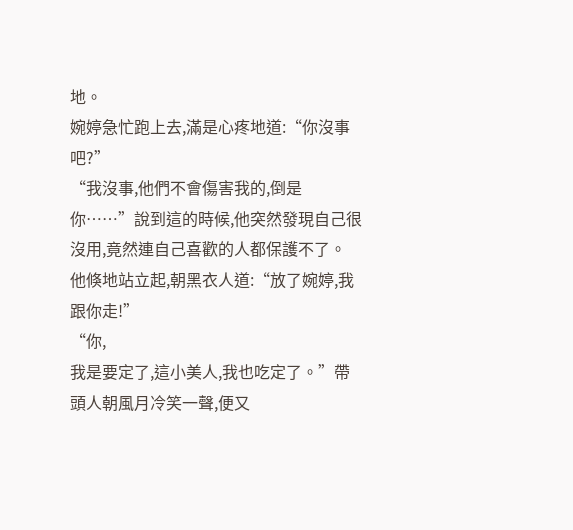地。
婉婷急忙跑上去,滿是心疼地道:“你沒事吧?”
“我沒事,他們不會傷害我的,倒是你……”說到這的時候,他突然發現自己很沒用,竟然連自己喜歡的人都保護不了。
他倏地站立起,朝黑衣人道:“放了婉婷,我跟你走!”
“你,
我是要定了,這小美人,我也吃定了。”帶頭人朝風月冷笑一聲,便又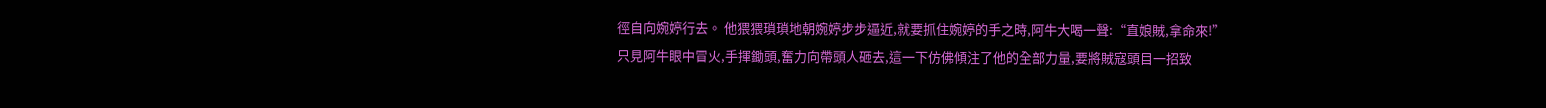徑自向婉婷行去。 他猥猥瑣瑣地朝婉婷步步逼近,就要抓住婉婷的手之時,阿牛大喝一聲:“直娘賊,拿命來!”
只見阿牛眼中冒火,手揮鋤頭,奮力向帶頭人砸去,這一下仿佛傾注了他的全部力量,要將賊寇頭目一招致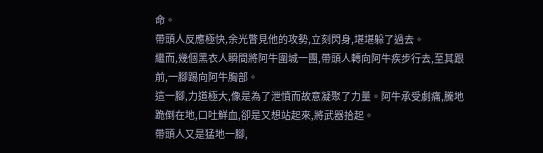命。
帶頭人反應極快,余光瞥見他的攻勢,立刻閃身,堪堪躲了過去。
繼而,幾個黑衣人瞬間將阿牛圍城一團,帶頭人轉向阿牛疾步行去,至其跟前,一腳踢向阿牛胸部。
這一腳,力道極大,像是為了泄憤而故意凝聚了力量。阿牛承受劇痛,騰地跪倒在地,口吐鮮血,卻是又想站起來,將武器拾起。
帶頭人又是猛地一腳,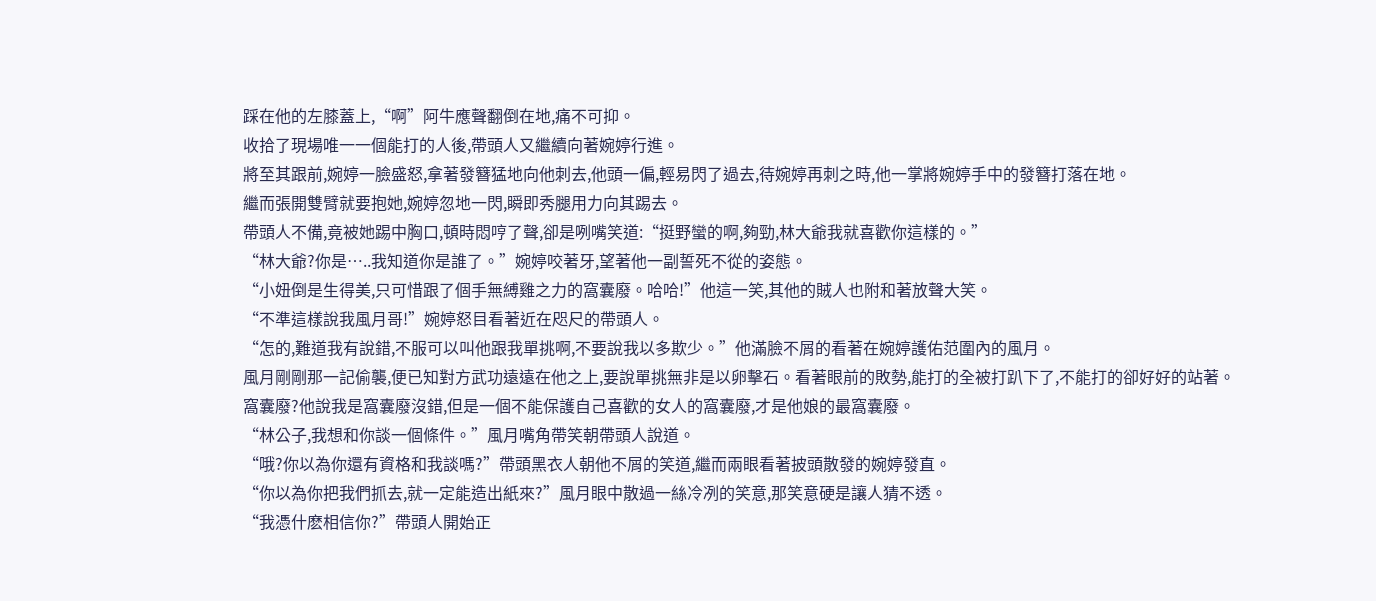踩在他的左膝蓋上,“啊”阿牛應聲翻倒在地,痛不可抑。
收拾了現場唯一一個能打的人後,帶頭人又繼續向著婉婷行進。
將至其跟前,婉婷一臉盛怒,拿著發簪猛地向他刺去,他頭一偏,輕易閃了過去,待婉婷再刺之時,他一掌將婉婷手中的發簪打落在地。
繼而張開雙臂就要抱她,婉婷忽地一閃,瞬即秀腿用力向其踢去。
帶頭人不備,竟被她踢中胸口,頓時悶哼了聲,卻是咧嘴笑道:“挺野蠻的啊,夠勁,林大爺我就喜歡你這樣的。”
“林大爺?你是…..我知道你是誰了。”婉婷咬著牙,望著他一副誓死不從的姿態。
“小妞倒是生得美,只可惜跟了個手無縛雞之力的窩囊廢。哈哈!”他這一笑,其他的賊人也附和著放聲大笑。
“不準這樣說我風月哥!”婉婷怒目看著近在咫尺的帶頭人。
“怎的,難道我有說錯,不服可以叫他跟我單挑啊,不要說我以多欺少。”他滿臉不屑的看著在婉婷護佑范圍內的風月。
風月剛剛那一記偷襲,便已知對方武功遠遠在他之上,要說單挑無非是以卵擊石。看著眼前的敗勢,能打的全被打趴下了,不能打的卻好好的站著。
窩囊廢?他說我是窩囊廢沒錯,但是一個不能保護自己喜歡的女人的窩囊廢,才是他娘的最窩囊廢。
“林公子,我想和你談一個條件。”風月嘴角帶笑朝帶頭人說道。
“哦?你以為你還有資格和我談嗎?”帶頭黑衣人朝他不屑的笑道,繼而兩眼看著披頭散發的婉婷發直。
“你以為你把我們抓去,就一定能造出紙來?”風月眼中散過一絲冷冽的笑意,那笑意硬是讓人猜不透。
“我憑什麽相信你?”帶頭人開始正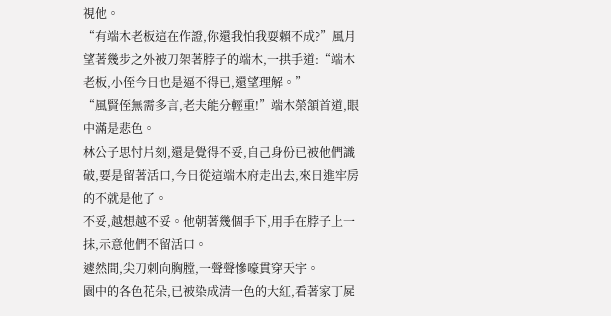視他。
“有端木老板這在作證,你還我怕我耍賴不成?”風月望著幾步之外被刀架著脖子的端木,一拱手道:“端木老板,小侄今日也是逼不得已,還望理解。”
“風賢侄無需多言,老夫能分輕重!”端木榮頷首道,眼中滿是悲色。
林公子思忖片刻,還是覺得不妥,自己身份已被他們識破,要是留著活口,今日從這端木府走出去,來日進牢房的不就是他了。
不妥,越想越不妥。他朝著幾個手下,用手在脖子上一抹,示意他們不留活口。
遽然間,尖刀刺向胸膛,一聲聲慘嚎貫穿天宇。
園中的各色花朵,已被染成清一色的大紅,看著家丁屍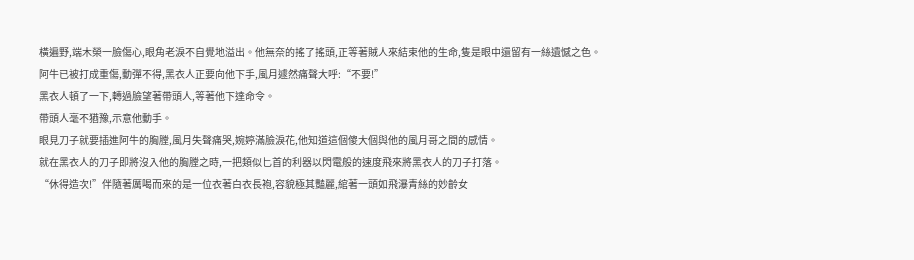橫遍野,端木榮一臉傷心,眼角老淚不自覺地溢出。他無奈的搖了搖頭,正等著賊人來結束他的生命,隻是眼中還留有一絲遺憾之色。
阿牛已被打成重傷,動彈不得,黑衣人正要向他下手,風月遽然痛聲大呼:“不要!”
黑衣人頓了一下,轉過臉望著帶頭人,等著他下達命令。
帶頭人毫不猶豫,示意他動手。
眼見刀子就要插進阿牛的胸膛,風月失聲痛哭,婉婷滿臉淚花,他知道這個傻大個與他的風月哥之間的感情。
就在黑衣人的刀子即將沒入他的胸膛之時,一把類似匕首的利器以閃電般的速度飛來將黑衣人的刀子打落。
“休得造次!”伴隨著厲喝而來的是一位衣著白衣長袍,容貌極其豔麗,綰著一頭如飛瀑青絲的妙齡女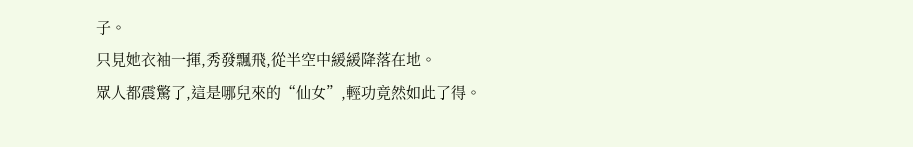子。
只見她衣袖一揮,秀發飄飛,從半空中緩緩降落在地。
眾人都震驚了,這是哪兒來的“仙女”,輕功竟然如此了得。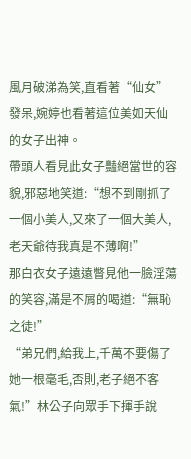風月破涕為笑,直看著“仙女”發呆,婉婷也看著這位美如天仙的女子出神。
帶頭人看見此女子豔絕當世的容貌,邪惡地笑道:“想不到剛抓了一個小美人,又來了一個大美人,老天爺待我真是不薄啊!”
那白衣女子遠遠瞥見他一臉淫蕩的笑容,滿是不屑的喝道:“無恥之徒!”
“弟兄們,給我上,千萬不要傷了她一根毫毛,否則,老子絕不客氣!”林公子向眾手下揮手說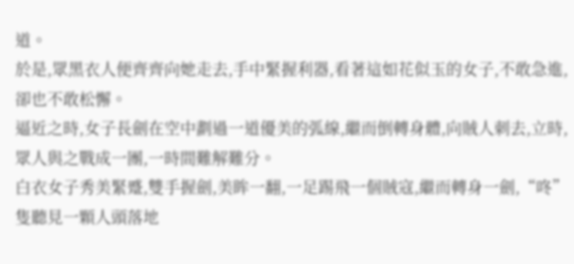道。
於是,眾黑衣人便齊齊向她走去,手中緊握利器,看著這如花似玉的女子,不敢急進,卻也不敢松懈。
逼近之時,女子長劍在空中劃過一道優美的弧線,繼而倒轉身體,向賊人刺去,立時,眾人與之戰成一團,一時間難解難分。
白衣女子秀美緊蹙,雙手握劍,美眸一翻,一足踢飛一個賊寇,繼而轉身一劍,“咚”隻聽見一顆人頭落地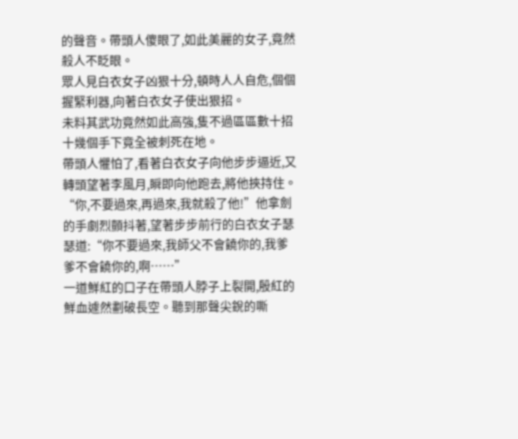的聲音。帶頭人傻眼了,如此美麗的女子,竟然殺人不眨眼。
眾人見白衣女子凶狠十分,頓時人人自危,個個握緊利器,向著白衣女子使出狠招。
未料其武功竟然如此高強,隻不過區區數十招十幾個手下竟全被刺死在地。
帶頭人懼怕了,看著白衣女子向他步步逼近,又轉頭望著李風月,瞬即向他跑去,將他挾持住。
“你,不要過來,再過來,我就殺了他!”他拿劍的手劇烈顫抖著,望著步步前行的白衣女子瑟瑟道:“你不要過來,我師父不會饒你的,我爹爹不會饒你的,啊……”
一道鮮紅的口子在帶頭人脖子上裂開,殷紅的鮮血遽然劃破長空。聽到那聲尖銳的嘶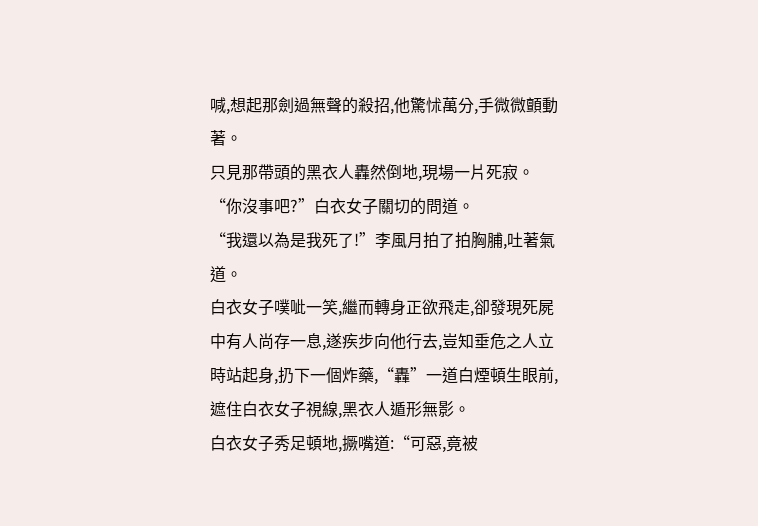喊,想起那劍過無聲的殺招,他驚怵萬分,手微微顫動著。
只見那帶頭的黑衣人轟然倒地,現場一片死寂。
“你沒事吧?”白衣女子關切的問道。
“我還以為是我死了!”李風月拍了拍胸脯,吐著氣道。
白衣女子噗呲一笑,繼而轉身正欲飛走,卻發現死屍中有人尚存一息,遂疾步向他行去,豈知垂危之人立時站起身,扔下一個炸藥,“轟”一道白煙頓生眼前, 遮住白衣女子視線,黑衣人遁形無影。
白衣女子秀足頓地,撅嘴道:“可惡,竟被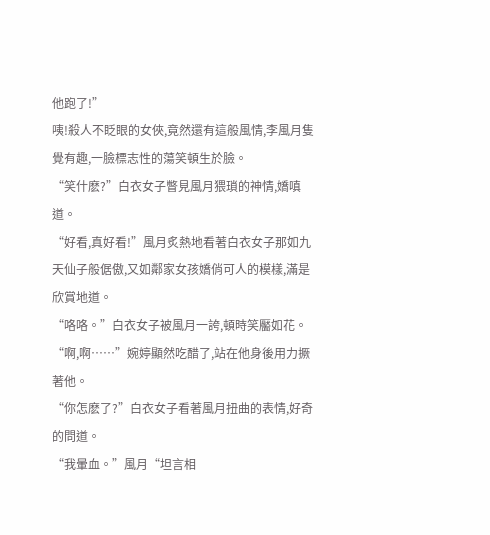他跑了!”
咦!殺人不眨眼的女俠,竟然還有這般風情,李風月隻覺有趣,一臉標志性的蕩笑頓生於臉。
“笑什麽?”白衣女子瞥見風月猥瑣的神情,嬌嗔道。
“好看,真好看!”風月炙熱地看著白衣女子那如九天仙子般倨傲,又如鄰家女孩嬌俏可人的模樣,滿是欣賞地道。
“咯咯。”白衣女子被風月一誇,頓時笑靨如花。
“啊,啊……”婉婷顯然吃醋了,站在他身後用力撅著他。
“你怎麽了?”白衣女子看著風月扭曲的表情,好奇的問道。
“我暈血。”風月“坦言相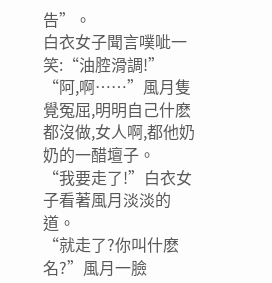告”。
白衣女子聞言噗呲一笑:“油腔滑調!”
“阿,啊……”風月隻覺冤屈,明明自己什麽都沒做,女人啊,都他奶奶的一醋壇子。
“我要走了!”白衣女子看著風月淡淡的道。
“就走了?你叫什麽名?”風月一臉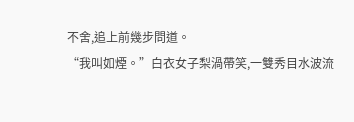不舍,追上前幾步問道。
“我叫如煙。”白衣女子梨渦帶笑,一雙秀目水波流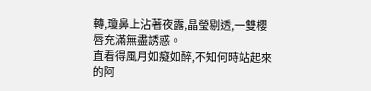轉,瓊鼻上沾著夜露,晶瑩剔透,一雙櫻唇充滿無盡誘惑。
直看得風月如癡如醉,不知何時站起來的阿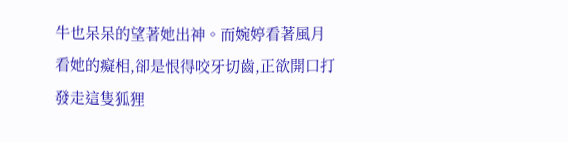牛也呆呆的望著她出神。而婉婷看著風月看她的癡相,卻是恨得咬牙切齒,正欲開口打發走這隻狐狸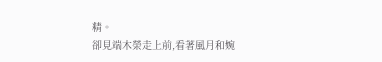精。
卻見端木榮走上前,看著風月和婉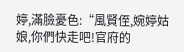婷,滿臉憂色:“風賢侄,婉婷姑娘,你們快走吧!官府的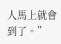人馬上就會到了。”